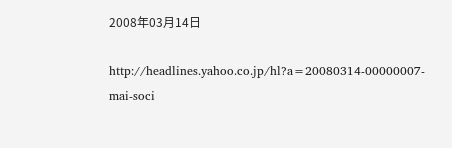2008年03月14日

http://headlines.yahoo.co.jp/hl?a=20080314-00000007-mai-soci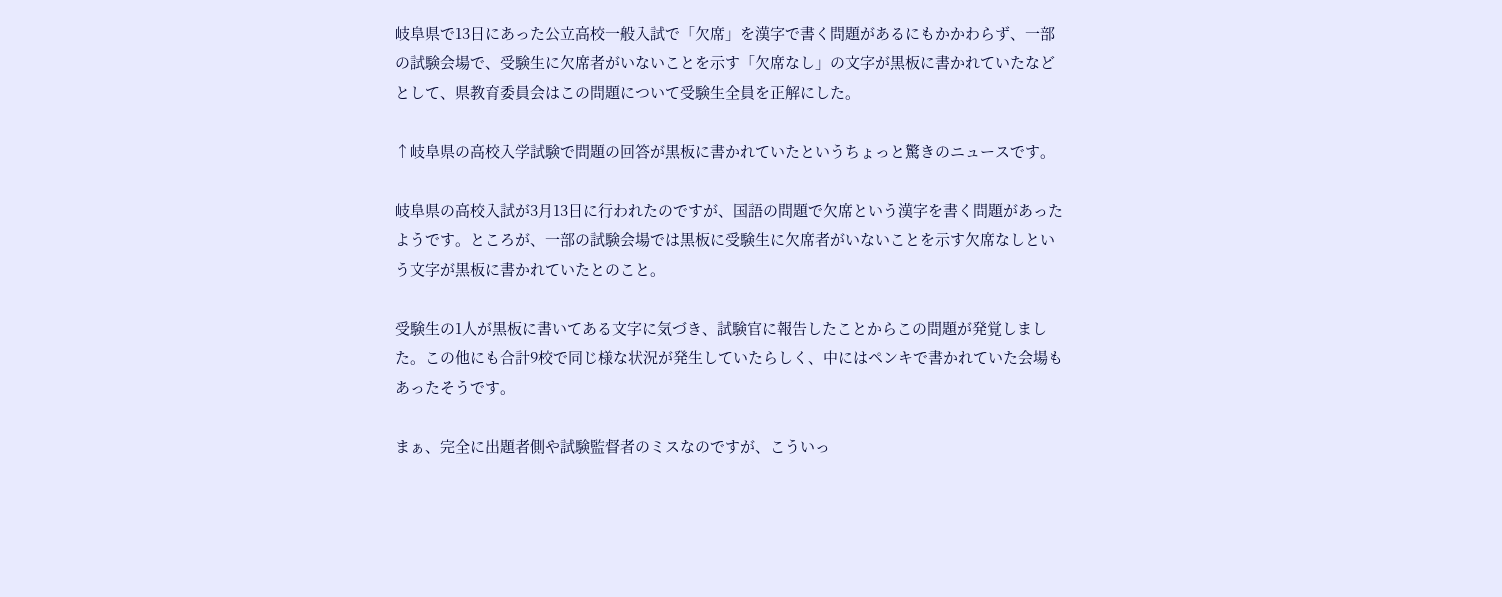岐阜県で13日にあった公立高校一般入試で「欠席」を漢字で書く問題があるにもかかわらず、一部の試験会場で、受験生に欠席者がいないことを示す「欠席なし」の文字が黒板に書かれていたなどとして、県教育委員会はこの問題について受験生全員を正解にした。

↑岐阜県の高校入学試験で問題の回答が黒板に書かれていたというちょっと驚きのニュースです。

岐阜県の高校入試が3月13日に行われたのですが、国語の問題で欠席という漢字を書く問題があったようです。ところが、一部の試験会場では黒板に受験生に欠席者がいないことを示す欠席なしという文字が黒板に書かれていたとのこと。

受験生の1人が黒板に書いてある文字に気づき、試験官に報告したことからこの問題が発覚しました。この他にも合計9校で同じ様な状況が発生していたらしく、中にはペンキで書かれていた会場もあったそうです。

まぁ、完全に出題者側や試験監督者のミスなのですが、こういっ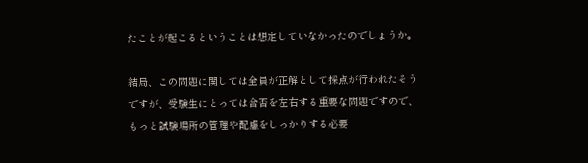たことが起こるということは想定していなかったのでしょうか。

結局、この問題に関しては全員が正解として採点が行われたそうですが、受験生にとっては合否を左右する重要な問題ですので、もっと試験場所の管理や配慮をしっかりする必要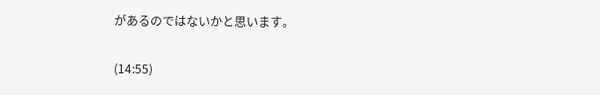があるのではないかと思います。

(14:55)